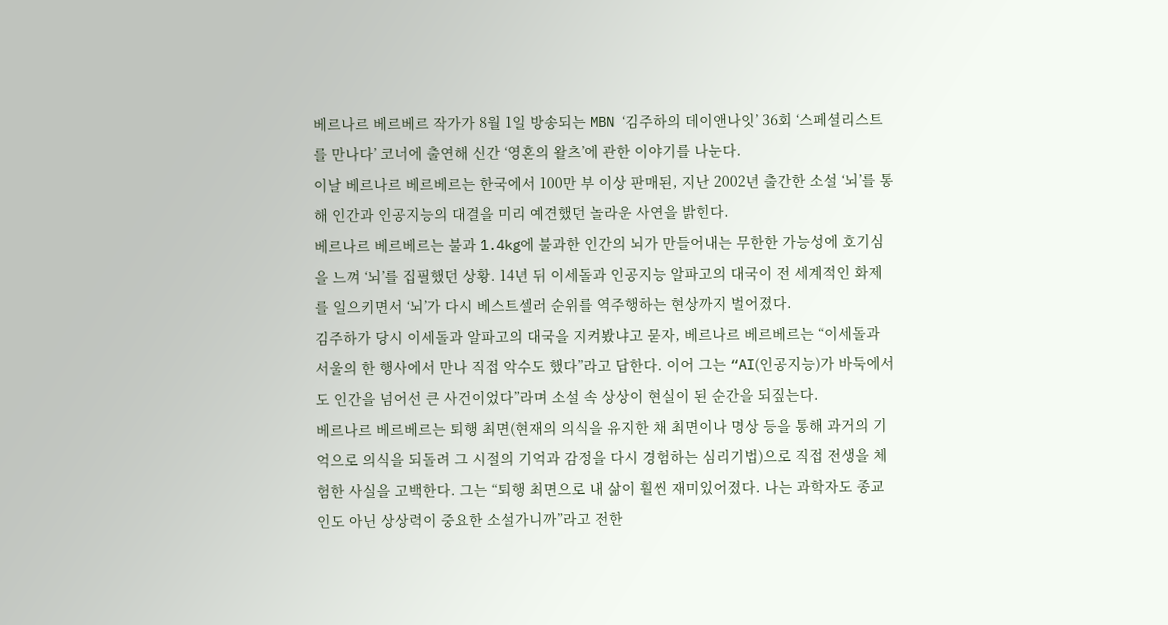베르나르 베르베르 작가가 8월 1일 방송되는 MBN ‘김주하의 데이앤나잇’ 36회 ‘스페셜리스트를 만나다’ 코너에 출연해 신간 ‘영혼의 왈츠’에 관한 이야기를 나눈다.
이날 베르나르 베르베르는 한국에서 100만 부 이상 판매된, 지난 2002년 출간한 소설 ‘뇌’를 통해 인간과 인공지능의 대결을 미리 예견했던 놀라운 사연을 밝힌다.
베르나르 베르베르는 불과 1.4kg에 불과한 인간의 뇌가 만들어내는 무한한 가능성에 호기심을 느껴 ‘뇌’를 집필했던 상황. 14년 뒤 이세돌과 인공지능 알파고의 대국이 전 세계적인 화제를 일으키면서 ‘뇌’가 다시 베스트셀러 순위를 역주행하는 현상까지 벌어졌다.
김주하가 당시 이세돌과 알파고의 대국을 지켜봤냐고 묻자, 베르나르 베르베르는 “이세돌과 서울의 한 행사에서 만나 직접 악수도 했다”라고 답한다. 이어 그는 “AI(인공지능)가 바둑에서도 인간을 넘어선 큰 사건이었다”라며 소설 속 상상이 현실이 된 순간을 되짚는다.
베르나르 베르베르는 퇴행 최면(현재의 의식을 유지한 채 최면이나 명상 등을 통해 과거의 기억으로 의식을 되돌려 그 시절의 기억과 감정을 다시 경험하는 심리기법)으로 직접 전생을 체험한 사실을 고백한다. 그는 “퇴행 최면으로 내 삶이 훨씬 재미있어졌다. 나는 과학자도 종교인도 아닌 상상력이 중요한 소설가니까”라고 전한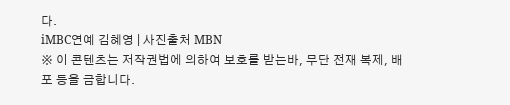다.
iMBC연예 김혜영 | 사진출처 MBN
※ 이 콘텐츠는 저작권법에 의하여 보호를 받는바, 무단 전재 복제, 배포 등을 금합니다.